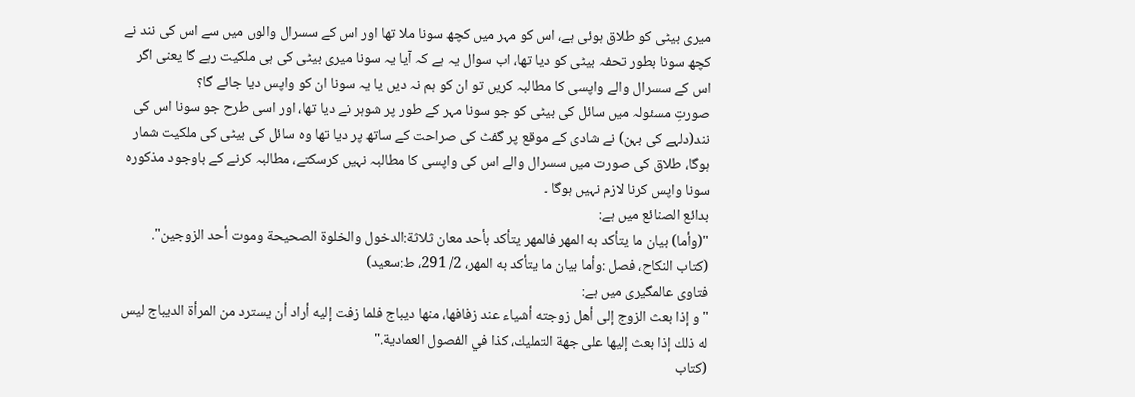میری بیٹی کو طلاق ہوئی ہے، اس کو مہر میں کچھ سونا ملا تھا اور اس کے سسرال والوں میں سے اس کی نند نے کچھ سونا بطور تحفہ بیٹی کو دیا تھا، اب سوال یہ ہے کہ آیا یہ سونا میری بیٹی کی ہی ملکیت رہے گا یعنی اگر اس کے سسرال والے واپسی کا مطالبہ کریں تو ان کو ہم نہ دیں یا یہ سونا ان کو واپس دیا جائے گا؟
صورتِ مسئولہ میں سائل کی بیٹی کو جو سونا مہر کے طور پر شوہر نے دیا تھا، اور اسی طرح جو سونا اس کی نند(دلہے کی بہن) نے شادی کے موقع پر گفٹ کی صراحت کے ساتھ پر دیا تھا وہ سائل کی بیٹی کی ملکیت شمار ہوگا، طلاق کی صورت میں سسرال والے اس کی واپسی کا مطالبہ نہیں کرسکتے، مطالبہ کرنے کے باوجود مذکورہ سونا واپس کرنا لازم نہیں ہوگا ۔
بدائع الصنائع میں ہے:
"(وأما) بيان ما يتأكد به المهر فالمهر يتأكد بأحد معان ثلاثة:الدخول والخلوة الصحيحة وموت أحد الزوجين".
(كتاب النكاح، فصل :وأما بيان ما يتأكد به المهر، 2/ 291، ط:سعید)
فتاوی عالمگیری میں ہے:
"و إذا بعث الزوج إلى أهل زوجته أشياء عند زفافها، منها ديباج فلما زفت إليه أراد أن يسترد من المرأة الديباج ليس له ذلك إذا بعث إليها على جهة التمليك، كذا في الفصول العمادية."
(كتاب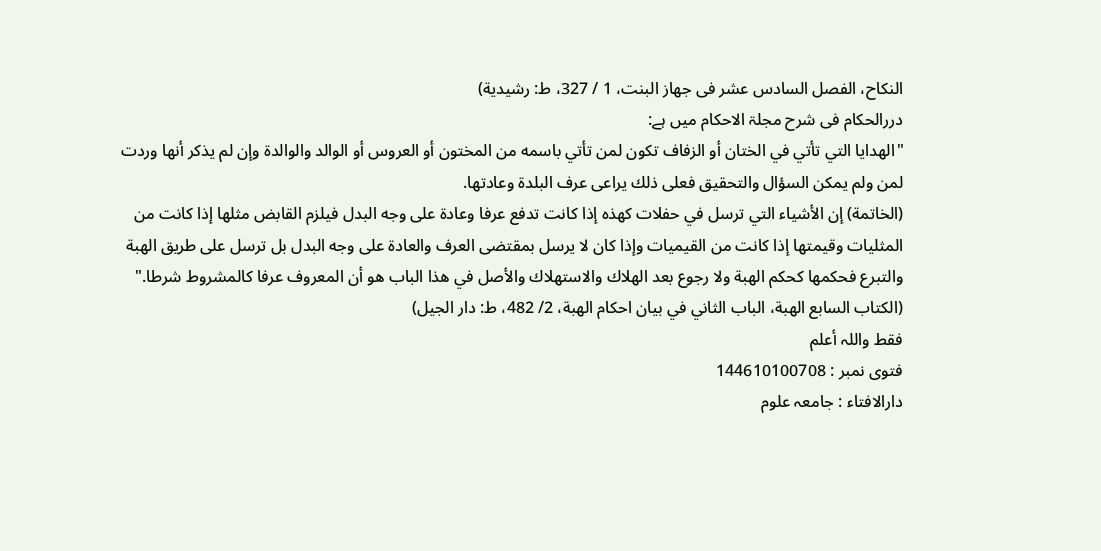النكاح، الفصل السادس عشر فی جهاز البنت، 1 / 327، ط: رشیدیة)
دررالحکام فی شرح مجلۃ الاحکام میں ہے:
"الهدايا التي تأتي في الختان أو الزفاف تكون لمن تأتي باسمه من المختون أو العروس أو الوالد والوالدة وإن لم يذكر أنها وردت لمن ولم يمكن السؤال والتحقيق فعلى ذلك يراعى عرف البلدة وعادتها.
(الخاتمة) إن الأشياء التي ترسل في حفلات كهذه إذا كانت تدفع عرفا وعادة على وجه البدل فيلزم القابض مثلها إذا كانت من المثليات وقيمتها إذا كانت من القيميات وإذا كان لا يرسل بمقتضى العرف والعادة على وجه البدل بل ترسل على طريق الهبة والتبرع فحكمها كحكم الهبة ولا رجوع بعد الهلاك والاستهلاك والأصل في هذا الباب هو أن المعروف عرفا كالمشروط شرطا."
(الكتاب السابع الهبة، الباب الثاني في بيان احكام الهبة، 2/ 482، ط: دار الجيل)
فقط واللہ أعلم
فتوی نمبر : 144610100708
دارالافتاء : جامعہ علوم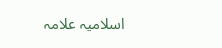اسلامیہ علامہ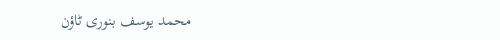محمد یوسف بنوری ٹاؤن